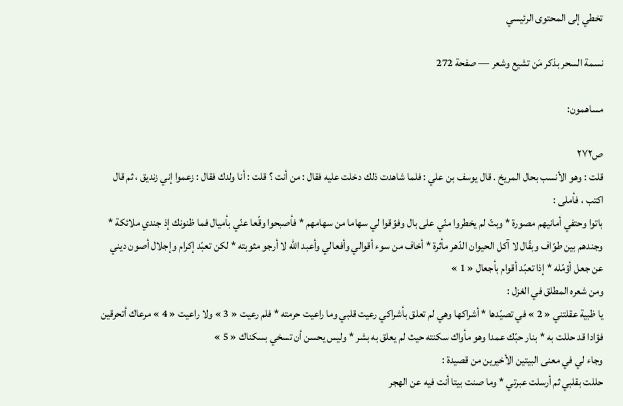تخطي إلى المحتوى الرئيسي

نسمة السحر بذكر مَن تشيع وشعر — صفحة 272

مساهمون:

ص٢٧٢
قلت : وهو الأنسب بحال المريخ . قال يوسف بن علي : فلما شاهدت ذلك دخلت عليه فقال : من أنت ؟ قلت : أنا ولدك فقال : زعموا إني زنديق ، ثم قال اكتب ، فأملى :
باتوا وحتفي أمانيهم مصورة * وبتّ لم يخطروا منّي على بال وفوّقوا لي سهاما من سهامهم * فأصبحوا وقّعا عنّي بأميال فما ظنونك إذ جندي ملائكة * وجندهم بين طوّاف وبقّال لا آكل الحيوان الدّهر مأثرة * أخاف من سوء أقوالي وأفعالي وأعبد اللّه لا أرجو مثوبته * لكن تعبّد إكرام وإجلال أصون ديني عن جعل أؤمّله * إذا تعبّد أقوام بأجعال « 1 »
ومن شعره المطلق في الغزل :
يا ظبية عقلتني « 2 » في تصيّدها * أشراكها وهي لم تعلق بأشراكي رعيت قلبي وما راعيت حرمته * فلم رعيت « 3 » ولا راعيت « 4 » مرعاك أتحرقين فؤادا قد حللت به * بنار حبّك عمدا وهو مأواك سكنته حيث لم يعلق به بشر * وليس يحسن أن تسخي بسكناك « 5 »
وجاء لي في معنى البيتين الأخيرين من قصيدة :
حللت بقلبي ثم أرسلت عبرتي * وما صنت بيتا أنت فيه عن الهجر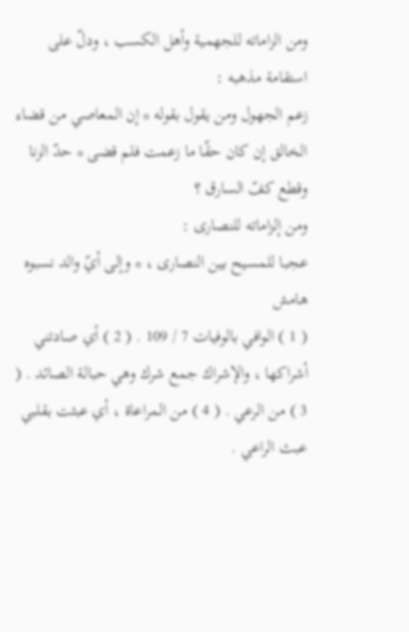ومن الزاماته للجهمية وأهل الكسب ، ودلّ على استقامة مذهبه :
زعم الجهول ومن يقول بقوله * إن المعاصي من قضاء الخالق إن كان حقّا ما زعمت فلم قضى * حدّ الزنا وقطع كفّ السارق ؟
ومن إلزاماته للنصارى :
عجبا للمسيح بين النصارى ، * وإلى أيّ والد نسبوه
هامش
( 1 ) الوافي بالوفيات 7 / 109 . ( 2 ) أي صادتني أشراكها ، والإشراك جمع شرك وهي حبالة الصائد . ( 3 ) من الرعي . ( 4 ) من المراعاة ، أي عبثت بقلبي عبث الراعي .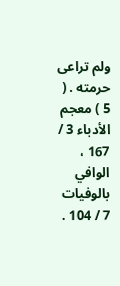ولم تراعى حرمته . ( 5 ) معجم الأدباء 3 / 167 ، الوافي بالوفيات 7 / 104 .